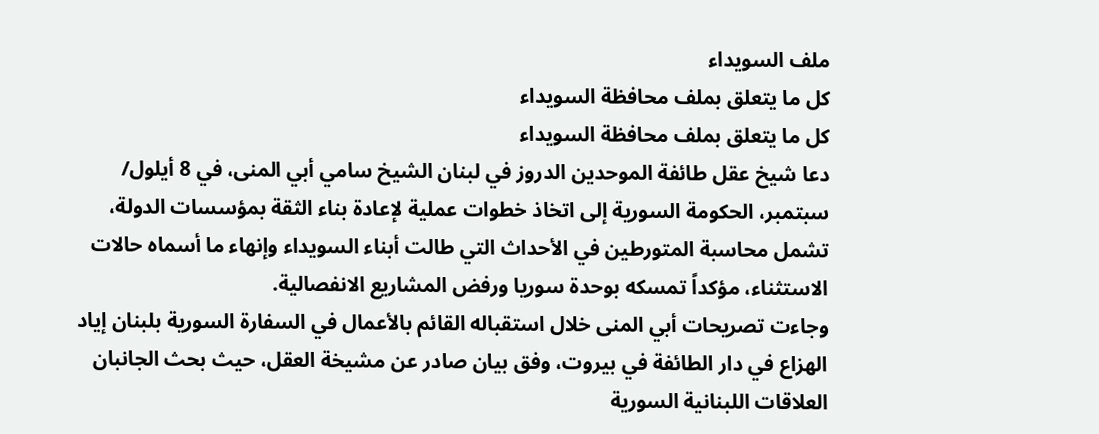ملف السويداء
كل ما يتعلق بملف محافظة السويداء
كل ما يتعلق بملف محافظة السويداء
دعا شيخ عقل طائفة الموحدين الدروز في لبنان الشيخ سامي أبي المنى، في 8 أيلول/ سبتمبر، الحكومة السورية إلى اتخاذ خطوات عملية لإعادة بناء الثقة بمؤسسات الدولة، تشمل محاسبة المتورطين في الأحداث التي طالت أبناء السويداء وإنهاء ما أسماه حالات الاستثناء، مؤكداً تمسكه بوحدة سوريا ورفض المشاريع الانفصالية.
وجاءت تصريحات أبي المنى خلال استقباله القائم بالأعمال في السفارة السورية بلبنان إياد الهزاع في دار الطائفة في بيروت، وفق بيان صادر عن مشيخة العقل، حيث بحث الجانبان العلاقات اللبنانية السورية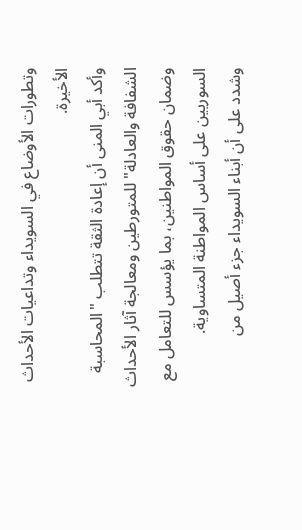وتطورات الأوضاع في السويداء وتداعيات الأحداث الأخيرة.
وأكد أبي المنى أن إعادة الثقة تتطلب "المحاسبة الشفافة والعادلة" للمتورطين ومعالجة آثار الأحداث وضمان حقوق المواطنين، بما يؤسس للتعامل مع السوريين على أساس المواطنة المتساوية.
وشدد على أن أبناء السويداء جزء أصيل من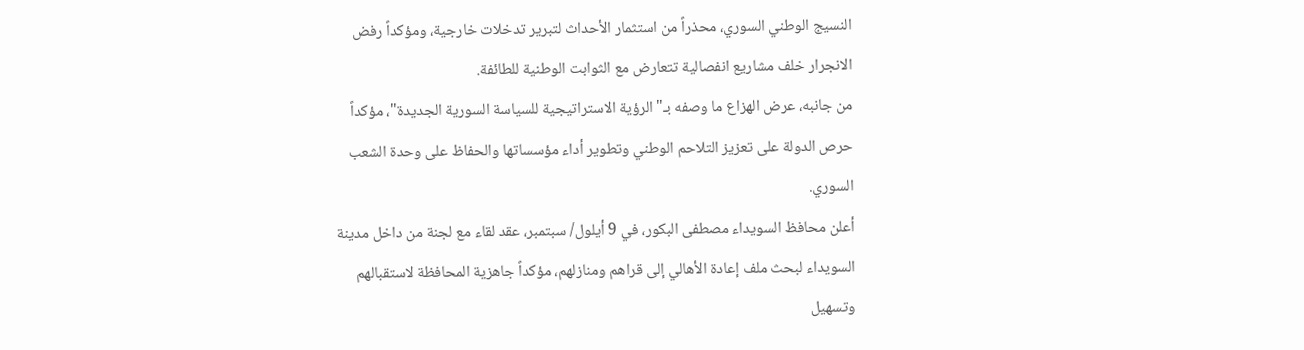النسيج الوطني السوري، محذراً من استثمار الأحداث لتبرير تدخلات خارجية، ومؤكداً رفض الانجرار خلف مشاريع انفصالية تتعارض مع الثوابت الوطنية للطائفة.
من جانبه، عرض الهزاع ما وصفه بـ"الرؤية الاستراتيجية للسياسة السورية الجديدة"، مؤكداً حرص الدولة على تعزيز التلاحم الوطني وتطوير أداء مؤسساتها والحفاظ على وحدة الشعب السوري.
أعلن محافظ السويداء مصطفى البكور، في 9 أيلول/ سبتمبر، عقد لقاء مع لجنة من داخل مدينة السويداء لبحث ملف إعادة الأهالي إلى قراهم ومنازلهم، مؤكداً جاهزية المحافظة لاستقبالهم وتسهيل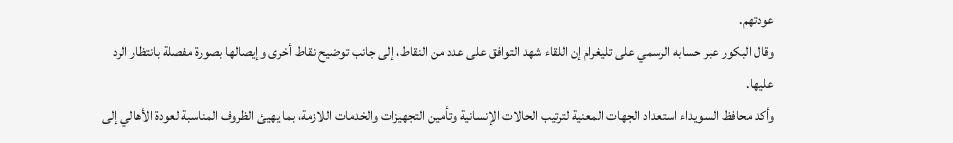عودتهم.
وقال البكور عبر حسابه الرسمي على تليغرام إن اللقاء شهد التوافق على عدد من النقاط، إلى جانب توضيح نقاط أخرى وإيصالها بصورة مفصلة بانتظار الرد عليها.
وأكد محافظ السويداء استعداد الجهات المعنية لترتيب الحالات الإنسانية وتأمين التجهيزات والخدمات اللازمة، بما يهيئ الظروف المناسبة لعودة الأهالي إلى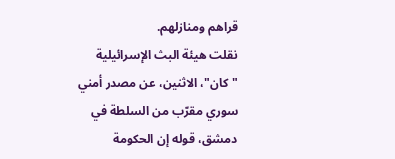قراهم ومنازلهم.
نقلت هيئة البث الإسرائيلية "كان"، الاثنين، عن مصدر أمني سوري مقرّب من السلطة في دمشق، قوله إن الحكومة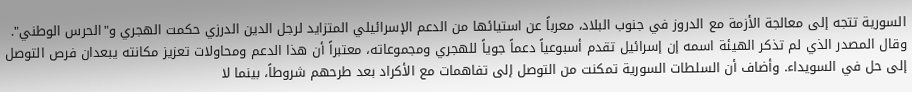السورية تتجه إلى معالجة الأزمة مع الدروز في جنوب البلاد، معرباً عن استيائها من الدعم الإسرائيلي المتزايد لرجل الدين الدرزي حكمت الهجري و"الحرس الوطني".
وقال المصدر الذي لم تذكر الهيئة اسمه إن إسرائيل تقدم أسبوعياً دعماً جوياً للهجري ومجموعاته، معتبراً أن هذا الدعم ومحاولات تعزيز مكانته يبعدان فرص التوصل إلى حل في السويداء. وأضاف أن السلطات السورية تمكنت من التوصل إلى تفاهمات مع الأكراد بعد طرحهم شروطاً، بينما لا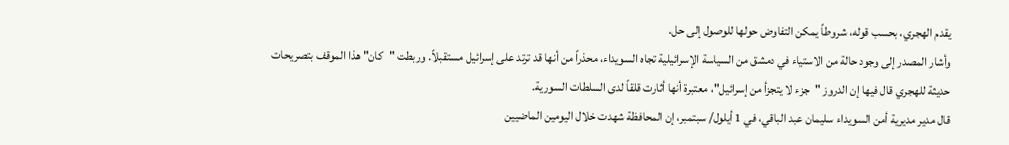يقدم الهجري، بحسب قوله، شروطاً يمكن التفاوض حولها للوصول إلى حل.
وأشار المصدر إلى وجود حالة من الاستياء في دمشق من السياسة الإسرائيلية تجاه السويداء، محذراً من أنها قد ترتد على إسرائيل مستقبلاً. وربطت "كان" هذا الموقف بتصريحات حديثة للهجري قال فيها إن الدروز "جزء لا يتجزأ من إسرائيل"، معتبرة أنها أثارت قلقاً لدى السلطات السورية.
قال مدير مديرية أمن السويداء سليمان عبد الباقي، في 1 أيلول/ سبتمبر، إن المحافظة شهدت خلال اليومين الماضيين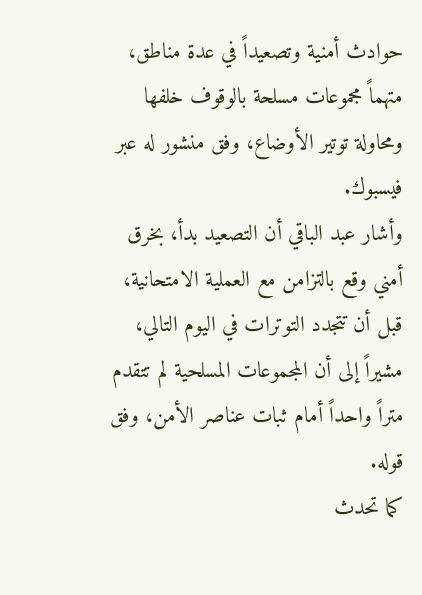حوادث أمنية وتصعيداً في عدة مناطق، متهماً مجموعات مسلحة بالوقوف خلفها ومحاولة توتير الأوضاع، وفق منشور له عبر فيسبوك.
وأشار عبد الباقي أن التصعيد بدأ، بخرق أمني وقع بالتزامن مع العملية الامتحانية، قبل أن تتجدد التوترات في اليوم التالي، مشيراً إلى أن المجموعات المسلحية لم تتقدم متراً واحداً أمام ثبات عناصر الأمن، وفق قوله.
كما تحدث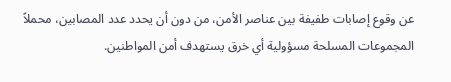عن وقوع إصابات طفيفة بين عناصر الأمن، من دون أن يحدد عدد المصابين، محملاً المجموعات المسلحة مسؤولية أي خرق يستهدف أمن المواطنين.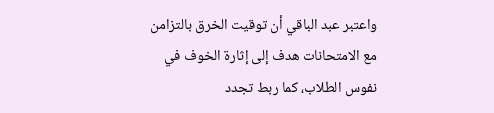واعتبر عبد الباقي أن توقيت الخرق بالتزامن مع الامتحانات هدف إلى إثارة الخوف في نفوس الطلاب، كما ربط تجدد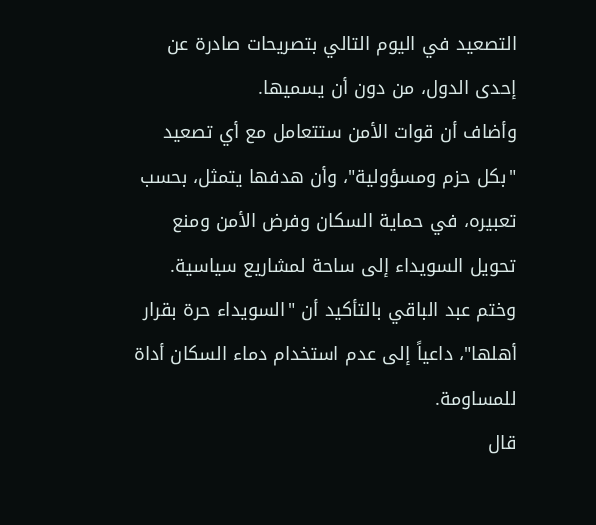التصعيد في اليوم التالي بتصريحات صادرة عن إحدى الدول، من دون أن يسميها.
وأضاف أن قوات الأمن ستتعامل مع أي تصعيد "بكل حزم ومسؤولية"، وأن هدفها يتمثل، بحسب تعبيره، في حماية السكان وفرض الأمن ومنع تحويل السويداء إلى ساحة لمشاريع سياسية.
وختم عبد الباقي بالتأكيد أن "السويداء حرة بقرار أهلها"، داعياً إلى عدم استخدام دماء السكان أداة للمساومة.
قال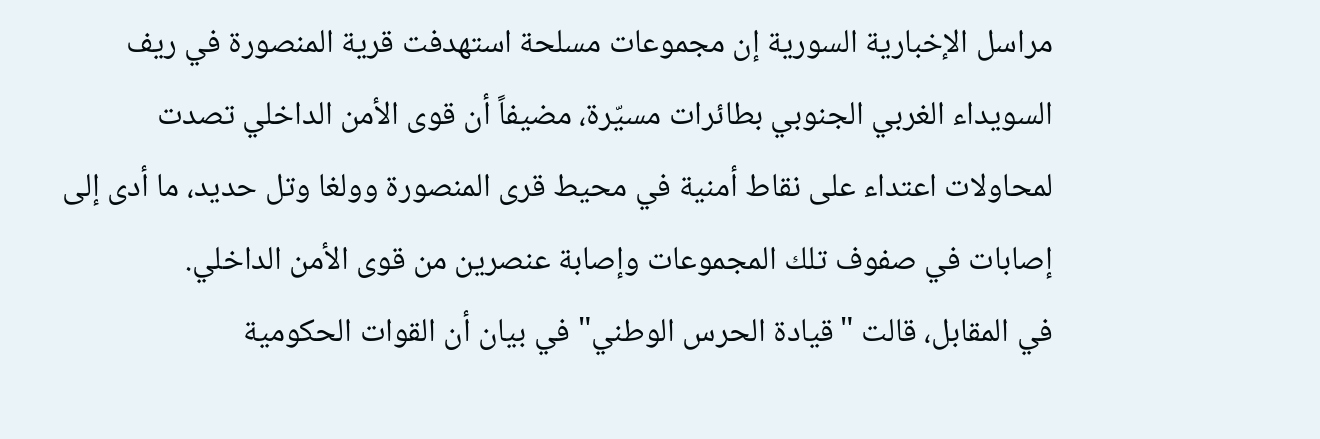مراسل الإخبارية السورية إن مجموعات مسلحة استهدفت قرية المنصورة في ريف السويداء الغربي الجنوبي بطائرات مسيّرة، مضيفاً أن قوى الأمن الداخلي تصدت لمحاولات اعتداء على نقاط أمنية في محيط قرى المنصورة وولغا وتل حديد، ما أدى إلى إصابات في صفوف تلك المجموعات وإصابة عنصرين من قوى الأمن الداخلي.
في المقابل، قالت "قيادة الحرس الوطني" في بيان أن القوات الحكومية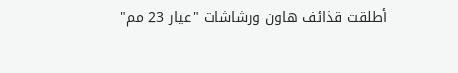أطلقت قذائف هاون ورشاشات "عيار 23 مم"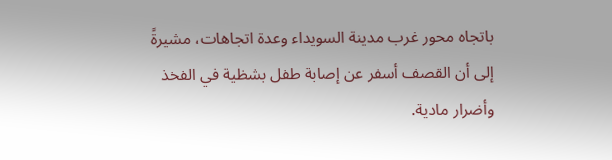باتجاه محور غرب مدينة السويداء وعدة اتجاهات، مشيرةً إلى أن القصف أسفر عن إصابة طفل بشظية في الفخذ وأضرار مادية.